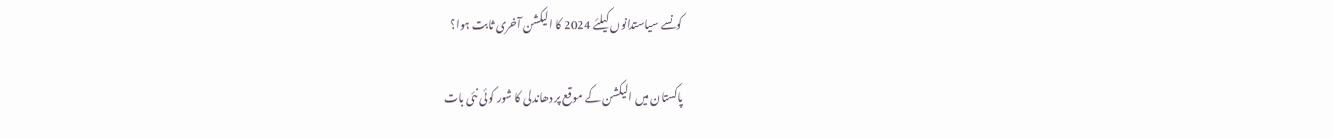کونسے سیاستدانوں کیلئے 2024 کا الیکشن آخری ثابت ہوا؟

پاکستان میں الیکشن کے موقع پر دھاندلی کا شور کوئی نئی بات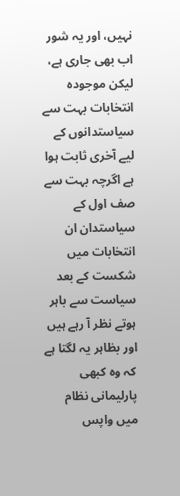نہیں، اور یہ شور اب بھی جاری ہے، لیکن موجودہ انتخابات بہت سے سیاستدانوں کے لیے آخری ثابت ہوا ہے اگرچہ بہت سے صف اول کے سیاستدان ان انتخابات میں شکست کے بعد سیاست سے باہر ہوتے نظر آ رہے ہیں اور بظاہر یہ لگتا ہے کہ وہ کبھی پارلیمانی نظام میں واپس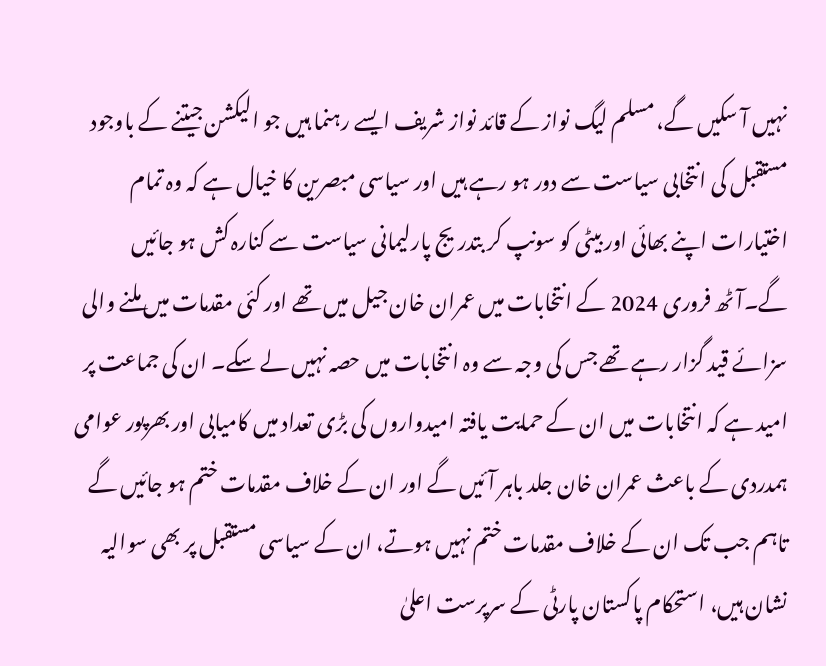نہیں آ سکیں گے، مسلم لیگ نواز کے قائد نواز شریف ایسے رہنما ہیں جو الیکشن جیتنے کے باوجود مستقبل کی انتخابی سیاست سے دور ہو رہے ہیں اور سیاسی مبصرین کا خیال ہے کہ وہ تمام اختیارات اپنے بھائی اور بیٹی کو سونپ کر بتدریج پارلیمانی سیاست سے کنارہ کش ہو جائیں گے۔آٹھ فروری 2024 کے انتخابات میں عمران خان جیل میں تھے اور کئی مقدمات میں ملنے والی سزائے قید گزار رہے تھے جس کی وجہ سے وہ انتخابات میں حصہ نہیں لے سکے۔ ان کی جماعت پر امید ہے کہ انتخابات میں ان کے حمایت یافتہ امیدواروں کی بڑی تعداد میں کامیابی اور بھرپور عوامی ہمدردی کے باعث عمران خان جلد باہر آئیں گے اور ان کے خلاف مقدمات ختم ہو جائیں گے تاہم جب تک ان کے خلاف مقدمات ختم نہیں ہوتے، ان کے سیاسی مستقبل پر بھی سوالیہ نشان ہیں، استحکام پاکستان پارٹی کے سرپرست اعلیٰ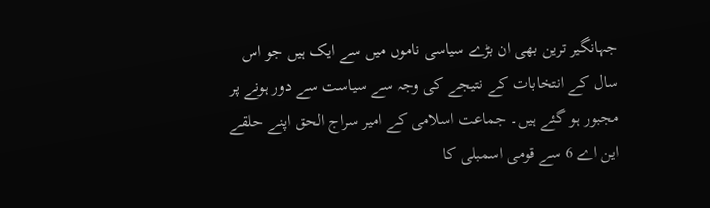جہانگیر ترین بھی ان بڑے سیاسی ناموں میں سے ایک ہیں جو اس سال کے انتخابات کے نتیجے کی وجہ سے سیاست سے دور ہونے پر مجبور ہو گئے ہیں۔ جماعت اسلامی کے امیر سراج الحق اپنے حلقے این اے 6 سے قومی اسمبلی کا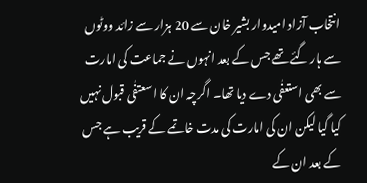انتخاب آزاد امیدوار بشیر خان سے 20 ہزار سے زائد ووٹوں سے ہار گئے تھے جس کے بعد انہوں نے جماعت کی امارت سے بھی استعفٰی دے دیا تھا۔ اگرچہ ان کا اسعتفٰی قبول نہیں کیا گیا لیکن ان کی امارت کی مدت خاتمے کے قریب ہے جس کے بعد ان کے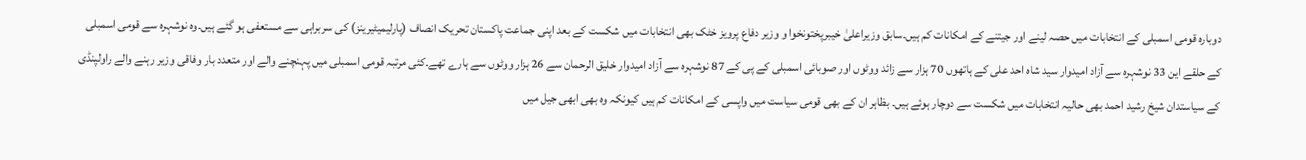دوبارہ قومی اسمبلی کے انتخابات میں حصہ لینے اور جیتنے کے امکانات کم ہیں۔سابق وزیراعلیٰ خیبرپختونخوا و وزیر دفاع پرویز خٹک بھی انتخابات میں شکست کے بعد اپنی جماعت پاکستان تحریک انصاف (پارلیمیٹیرینز) کی سربراہی سے مستعفی ہو گئے ہیں۔وہ نوشہرہ سے قومی اسمبلی کے حلقے این 33 نوشہرہ سے آزاد امیدوار سید شاہ احد علی کے ہاتھوں 70 ہزار سے زائد ووٹوں اور صوبائی اسمبلی کے پی کے 87 نوشہرہ سے آزاد امیدوار خلیق الرحمان سے 26 ہزار ووٹوں سے ہارے تھے۔کئی مرتبہ قومی اسمبلی میں پہنچنے والے اور متعدد بار وفاقی وزیر رہنے والے راولپنڈی کے سیاستدان شیخ رشید احمد بھی حالیہ انتخابات میں شکست سے دوچار ہوئے ہیں۔ بظاہر ان کے بھی قومی سیاست میں واپسی کے امکانات کم ہیں کیونکہ وہ بھی ابھی جیل میں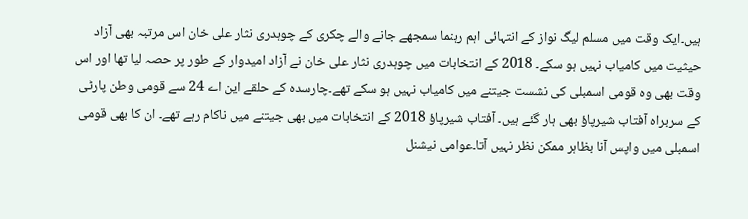ہیں۔ایک وقت میں مسلم لیگ نواز کے انتہائی اہم رہنما سمجھے جانے والے چکری کے چوہدری نثار علی خان اس مرتبہ بھی آزاد حیثیت میں کامیاب نہیں ہو سکے۔ 2018 کے انتخابات میں چوہدری نثار علی خان نے آزاد امیدوار کے طور پر حصہ لیا تھا اور اس وقت بھی وہ قومی اسمبلی کی نشست جیتنے میں کامیاب نہیں ہو سکے تھے۔چارسدہ کے حلقے این اے 24 سے قومی وطن پارٹی کے سربراہ آفتاب شیرپاؤ بھی ہار گئے ہیں۔ آفتاب شیرپاؤ 2018 کے انتخابات میں بھی جیتنے میں ناکام رہے تھے۔ ان کا بھی قومی اسمبلی میں واپس آنا بظاہر ممکن نظر نہیں آتا۔عوامی نیشنل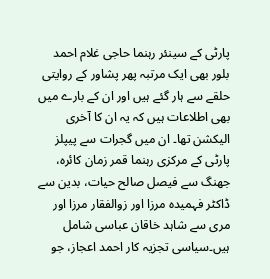پارٹی کے سینئر رہنما حاجی غلام احمد بلور بھی ایک مرتبہ پھر پشاور کے روایتی حلقے سے ہار گئے ہیں اور ان کے بارے میں بھی اطلاعات ہیں کہ یہ ان کا آخری الیکشن تھا۔ ان میں گجرات سے پیپلز پارٹی کے مرکزی رہنما قمر زمان کائرہ، جھنگ سے فیصل صالح حیات، بدین سے ڈاکٹر فہمیدہ مرزا اور زوالفقار مرزا اور مری سے شاہد خاقان عباسی شامل ہیں۔سیاسی تجزیہ کار احمد اعجاز، جو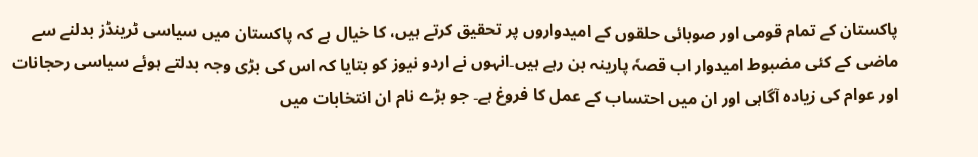پاکستان کے تمام قومی اور صوبائی حلقوں کے امیدواروں پر تحقیق کرتے ہیں، کا خیال ہے کہ پاکستان میں سیاسی ٹرینڈز بدلنے سے ماضی کے کئی مضبوط امیدوار اب قصہٗ پارینہ بن رہے ہیں۔انہوں نے اردو نیوز کو بتایا کہ اس کی بڑی وجہ بدلتے ہوئے سیاسی رحجانات اور عوام کی زیادہ آگاہی اور ان میں احتساب کے عمل کا فروغ ہے۔ جو بڑے نام ان انتخابات میں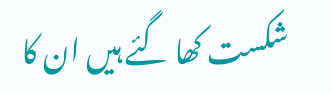شکست کھا گئے ہیں ان کا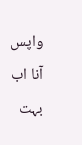واپس آنا اب بہت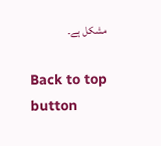مشکل ہے۔

Back to top button